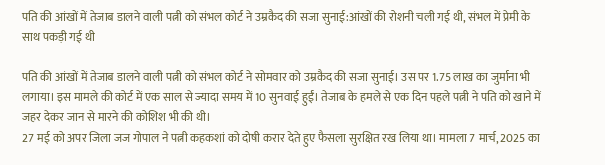पति की आंखों में तेजाब डालने वाली पत्नी को संभल कोर्ट ने उम्रकैद की सजा सुनाई:आंखों की रोशनी चली गई थी, संभल में प्रेमी के साथ पकड़ी गई थी

पति की आंखों में तेजाब डालने वाली पत्नी को संभल कोर्ट ने सोमवार को उम्रकैद की सजा सुनाई। उस पर 1.75 लाख का जुर्माना भी लगाया। इस मामले की कोर्ट में एक साल से ज्यादा समय में 10 सुनवाई हुईं। तेजाब के हमले से एक दिन पहले पत्नी ने पति को खाने में जहर देकर जान से मारने की कोशिश भी की थी।
27 मई को अपर जिला जज गोपाल ने पत्नी कहकशां को दोषी करार देते हुए फैसला सुरक्षित रख लिया था। मामला 7 मार्च, 2025 का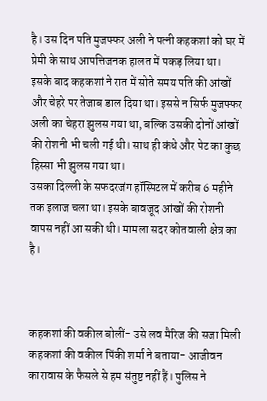है। उस दिन पति मुजफ्फर अली ने पत्नी कहकशां को घर में प्रेमी के साथ आपत्तिजनक हालत में पकड़ लिया था।
इसके बाद कहकशां ने रात में सोते समय पति की आंखों और चेहरे पर तेजाब डाल दिया था। इससे न सिर्फ मुजफ्फर अली का चेहरा झुलस गया था, बल्कि उसकी दोनों आंखों की रोशनी भी चली गई थी। साथ ही कंधे और पेट का कुछ हिस्सा भी झुलस गया था।
उसका दिल्ली के सफदरजंग हॉस्पिटल में करीब 6 महीने तक इलाज चला था। इसके बावजूद आंखों की रोशनी वापस नहीं आ सकी थी। मामला सदर कोतवाली क्षेत्र का है।



कहकशां की वकील बोलीं- उसे लव मैरिज की सजा मिली कहकशां की वकील पिंकी शर्मा ने बताया- आजीवन कारावास के फैसले से हम संतुष्ट नहीं हैं। पुलिस ने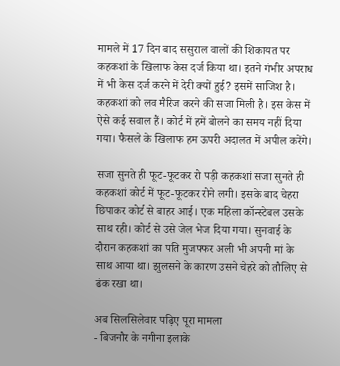मामले में 17 दिन बाद ससुराल वालों की शिकायत पर कहकशां के खिलाफ केस दर्ज किया था। इतने गंभीर अपराध में भी केस दर्ज करने में देरी क्यों हुई? इसमें साजिश है। कहकशां को लव मैरिज करने की सजा मिली है। इस केस में ऐसे कई सवाल हैं। कोर्ट में हमें बोलने का समय नहीं दिया गया। फैसले के खिलाफ हम ऊपरी अदालत में अपील करेंगे।

सजा सुनते ही फूट-फूटकर रो पड़ी कहकशां सजा सुनते ही कहकशां कोर्ट में फूट-फूटकर रोने लगी। इसके बाद चेहरा छिपाकर कोर्ट से बाहर आई। एक महिला कॉन्स्टेबल उसके साथ रही। कोर्ट से उसे जेल भेज दिया गया। सुनवाई के दौरान कहकशां का पति मुजफ्फर अली भी अपनी मां के साथ आया था। झुलसने के कारण उसने चेहरे को तौलिए से ढंक रखा था।

अब सिलसिलेवार पढ़िए पूरा मामला
- बिजनौर के नगीना इलाके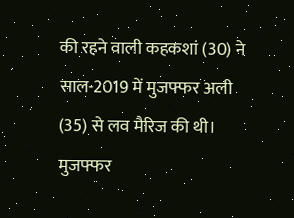की रहने वाली कहकशां (30) ने साल-2019 में मुजफ्फर अली (35) से लव मैरिज की थी। मुजफ्फर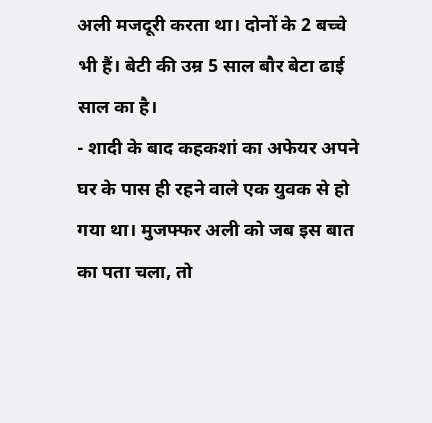अली मजदूरी करता था। दोनों के 2 बच्चे भी हैं। बेटी की उम्र 5 साल बौर बेटा ढाई साल का है।
- शादी के बाद कहकशां का अफेयर अपने घर के पास ही रहने वाले एक युवक से हो गया था। मुजफ्फर अली को जब इस बात का पता चला, तो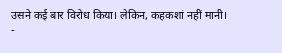उसने कई बार विरोध किया। लेकिन, कहकशां नहीं मानी।
-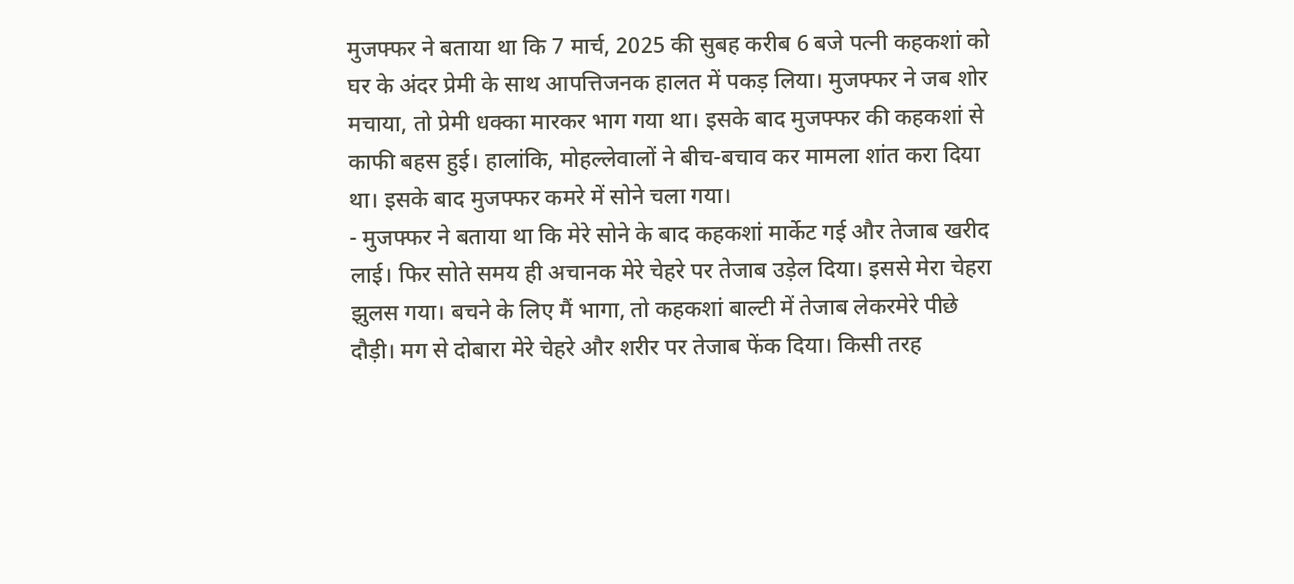मुजफ्फर ने बताया था कि 7 मार्च, 2025 की सुबह करीब 6 बजे पत्नी कहकशां को घर के अंदर प्रेमी के साथ आपत्तिजनक हालत में पकड़ लिया। मुजफ्फर ने जब शोर मचाया, तो प्रेमी धक्का मारकर भाग गया था। इसके बाद मुजफ्फर की कहकशां से काफी बहस हुई। हालांकि, मोहल्लेवालों ने बीच-बचाव कर मामला शांत करा दिया था। इसके बाद मुजफ्फर कमरे में सोने चला गया।
- मुजफ्फर ने बताया था कि मेरे सोने के बाद कहकशां मार्केट गई और तेजाब खरीद लाई। फिर सोते समय ही अचानक मेरे चेहरे पर तेजाब उड़ेल दिया। इससे मेरा चेहरा झुलस गया। बचने के लिए मैं भागा, तो कहकशां बाल्टी में तेजाब लेकरमेरे पीछे दौड़ी। मग से दोबारा मेरे चेहरे और शरीर पर तेजाब फेंक दिया। किसी तरह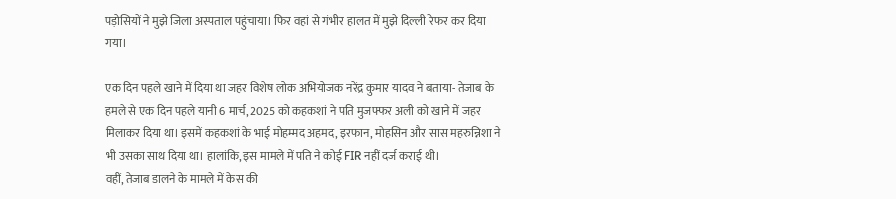पड़ोसियों ने मुझे जिला अस्पताल पहुंचाया। फिर वहां से गंभीर हालत में मुझे दिल्ली रेफर कर दिया गया।

एक दिन पहले खाने में दिया था जहर विशेष लोक अभियोजक नरेंद्र कुमार यादव ने बताया- तेजाब के हमले से एक दिन पहले यानी 6 मार्च, 2025 को कहकशां ने पति मुजफ्फर अली को खाने में जहर मिलाकर दिया था। इसमें कहकशां के भाई मोहम्मद अहमद, इरफान, मोहसिन और सास महरुन्निशा ने भी उसका साथ दिया था। हालांकि, इस मामले में पति ने कोई FIR नहीं दर्ज कराई थी।
वहीं, तेजाब डालने के मामले में केस की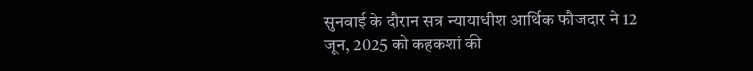सुनवाई के दौरान सत्र न्यायाधीश आर्थिक फौजदार ने 12 जून, 2025 को कहकशां की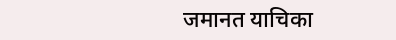जमानत याचिका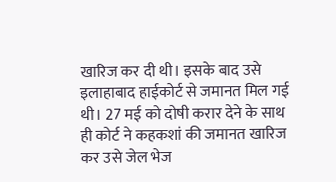खारिज कर दी थी। इसके बाद उसे इलाहाबाद हाईकोर्ट से जमानत मिल गई थी। 27 मई को दोषी करार देने के साथ ही कोर्ट ने कहकशां की जमानत खारिज कर उसे जेल भेज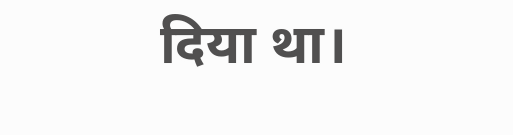दिया था।